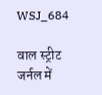WSJ_684

वाल स्‍ट्रीट जर्नल में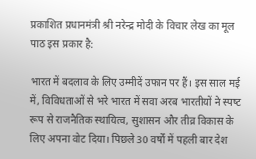प्रकाशित प्रधानमंत्री श्री नरेन्‍द्र मोदी के विचार लेख का मूल पाठ इस प्रकार है:

भारत में बदलाव के लिए उम्मीदें उफान पर हैं। इस साल मई में, विविधताओं से भरे भारत में सवा अरब भारतीयों ने स्‍पष्‍ट रूप से राजनैतिक स्थायित्‍व, सुशासन और तीव्र विकास के लिए अपना वोट दिया। पिछले 30 वर्षों में पहली बार देश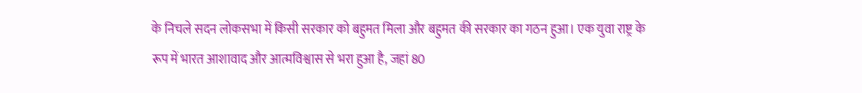के निचले सदन लोकसभा में किसी सरकार को बहुमत मिला और बहुमत की सरकार का गठन हुआ। एक युवा राष्ट्र के रूप में भारत आशावाद और आत्मविश्वास से भरा हुआ है, जहां 80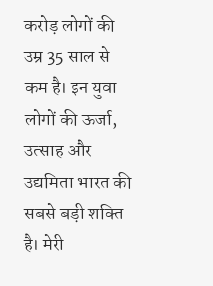करोड़ लोगों की उम्र 35 साल से कम है। इन युवा लोगों की ऊर्जा, उत्‍साह और उद्यमिता भारत की सबसे बड़ी शक्‍ति है। मेरी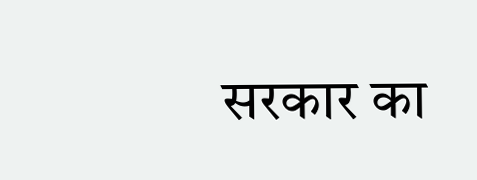सरकार का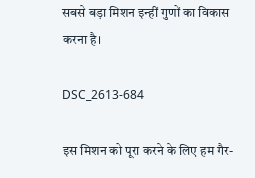सबसे बड़ा मिशन इन्‍हीं गुणों का वि‍कास करना है।

DSC_2613-684

इस मिशन को पूरा करने के लिए हम गैर-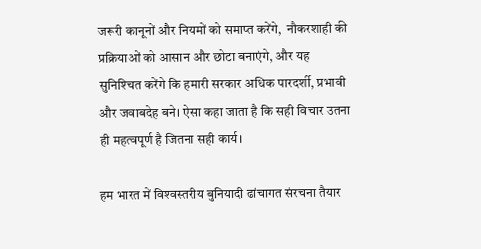जरूरी कानूनों और नियमों को समाप्‍त करेंगे,  नौकरशाही की प्रक्रियाओं को आसान और छोटा बनाएंगे, और यह सुनिश्‍चित करेंगे कि हमारी सरकार अधिक पारदर्शी, प्रभावी और जवाबदेह बने। ऐसा कहा जाता है कि सही विचार उतना ही महत्‍वपूर्ण है जितना सही कार्य।

हम भारत में विश्‍वस्‍तरीय बुनि‍यादी ढांचागत संरचना तैयार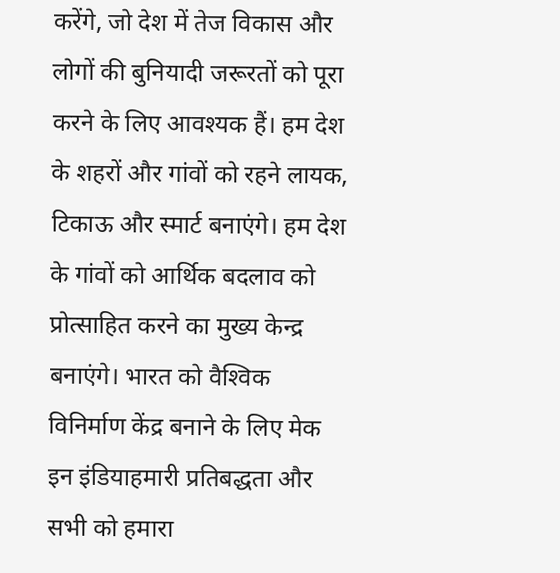करेंगे, जो देश में तेज विकास और लोगों की बुनि‍यादी जरूरतों को पूरा करने के लिए आवश्यक हैं। हम देश के शहरों और गांवों को रहने लायक, टि‍काऊ और स्‍मार्ट बनाएंगे। हम देश के गांवों को आर्थिक बदलाव को प्रोत्‍साहित करने का मुख्‍य केन्‍द्र बनाएंगे। भारत को वैश्‍विक विनिर्माण केंद्र बनाने के लिए मेक इन इंडियाहमारी प्रतिबद्धता और सभी को हमारा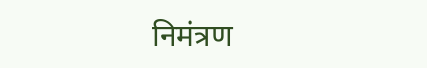निमंत्रण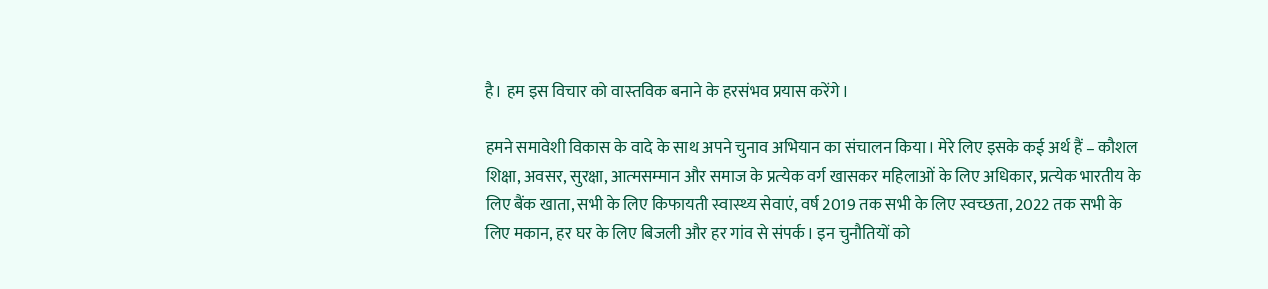है। हम इस विचार को वास्‍तविक बनाने के हरसंभव प्रयास करेंगे।

हमने समावेशी विकास के वादे के साथ अपने चुनाव अभियान का संचालन किया। मेरे लिए इसके कई अर्थ हैं – कौशल शिक्षा, अवसर, सुरक्षा, आत्‍मसम्‍मान और समाज के प्रत्‍येक वर्ग खासकर महिलाओं के लिए अधिकार, प्रत्‍येक भारतीय के लिए बैंक खाता, सभी के लिए कि‍फायती स्‍वास्‍थ्‍य सेवाएं, वर्ष 2019 तक सभी के लिए स्‍वच्‍छता, 2022 तक सभी के लिए मकान, हर घर के लिए बिजली और हर गांव से संपर्क। इन चुनौतियों को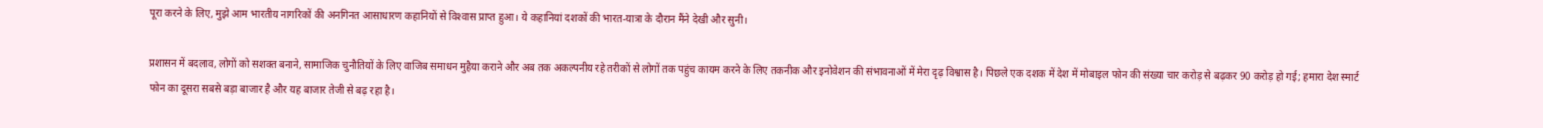पूरा करने के लिए, मुझे आम भारतीय नागरिकों की अनगिनत आसाधारण कहानियों से विश्‍वास प्राप्‍त हुआ। ये कहानियां दशकों की भारत-यात्रा के दौरान मैंने देखी और सुनी।

प्रशासन में बदलाव, लोगों को सशक्त बनाने, सामाजिक चुनौतियों के लिए वाजिब समाधन मुहैया कराने और अब तक अकल्पनीय रहे तरीकों से लोगों तक पहुंच कायम करने के लिए तकनीक और इनोवेशन की संभावनाओं में मेरा दृढ़ विश्वास है। पिछले एक दशक में देश में मोबाइल फोन की संख्‍या चार करोड़ से बढ़कर 90 करोड़ हो गई; हमारा देश स्‍मार्ट फोन का दूसरा सबसे बड़ा बाजार है और यह बाजार तेजी से बढ़ रहा है।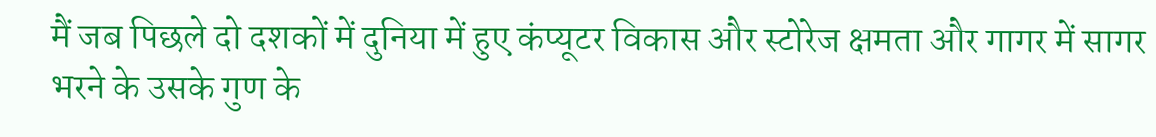मैं जब पिछले दो दशकों में दुनिया में हुए कंप्‍यूटर विकास और स्‍टोरेज क्षमता और गागर में सागर भरने के उसके गुण के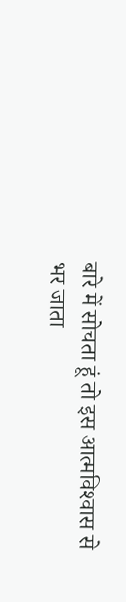बारे में सोचता हूं तो इस आत्‍मविश्‍वास से भर जाता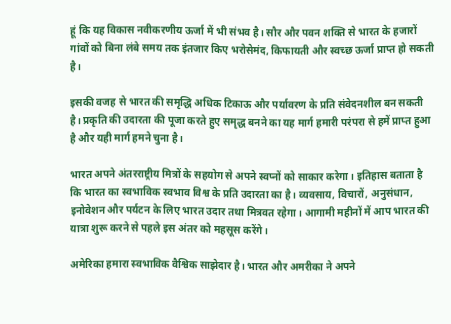हूं कि यह विकास नवीकरणीय ऊर्जा में भी संभव है। सौर और पवन शक्ति से भारत के हजारों गांवों को बिना लंबे समय तक इंतजार किए भरोसेमंद, किफायती और स्‍वच्‍छ ऊर्जा प्राप्‍त हो सकती है।

इसकी वजह से भारत की समृद्धि अधिक टिकाऊ और पर्यावरण के प्रति संवेदनशील बन सकती है। प्रकृति की उदारता की पूजा करते हुए समृद्ध बनने का यह मार्ग हमारी परंपरा से हमें प्राप्‍त हुआ है और यही मार्ग हमने चुना है।

भारत अपने अंतरराष्ट्रीय मित्रों के सहयोग से अपने स्‍वप्‍नों को साकार करेगा। इतिहास बताता है कि भारत का स्वभाविक स्वभाव विश्व के प्रति उदारता का है। व्यवसाय, विचारों, अनुसंधान, इनोवेशन और पर्यटन के लिए भारत उदार तथा मित्रवत रहेगा। आगामी महीनों में आप भारत की यात्रा शुरू करने से पहले इस अंतर को महसूस करेंगे।

अमेरिका हमारा स्वभाविक वैश्विक साझेदार है। भारत और अमरीका ने अपने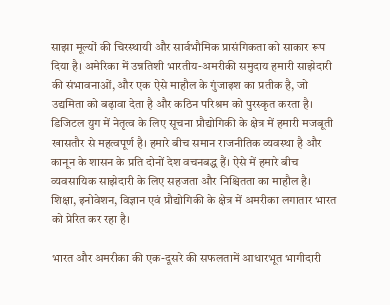साझा मूल्यों की चिरस्थायी और सार्वभौमिक प्रासंगिकता को साकार रूप दिया है। अमेरिका में उन्नतिशी भारतीय-अमरीकी समुदाय हमारी साझेदारी की संभावनाओं, और एक ऐसे माहौल के गुंजाइश का प्रतीक है, जो उद्यमिता को बढ़ावा देता है और कठिन परिश्रम को पुरस्कृत करता है। डिजिटल युग में नेतृत्व के लिए सूचना प्रौद्योगिकी के क्षेत्र में हमारी मजबूती खासतौर से महत्वपूर्ण है। हमारे बीच समान राजनीतिक व्यवस्था है और कानून के शासन के प्रति दोनों देश वचनबद्ध हैं। ऐसे में हमारे बीच व्यवसायिक साझेदारी के लिए सहजता और निश्चितता का माहौल है। शिक्षा, इनोवेशन, विज्ञान एवं प्रौद्योगिकी के क्षेत्र में अमरीका लगातार भारत को प्रेरित कर रहा है।

भारत और अमरीका की एक-दूसरे की सफलतामें आधारभूत भागीदारी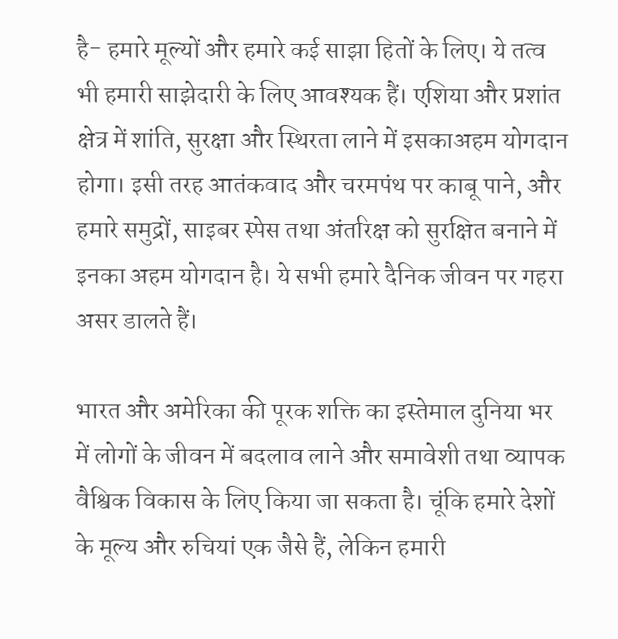है- हमारे मूल्यों और हमारे कई साझा हितों के लिए। ये तत्व भी हमारी साझेदारी के लिए आवश्यक हैं। एशिया और प्रशांत क्षेत्र में शांति, सुरक्षा और स्थिरता लाने में इसकाअहम योगदान होगा। इसी तरह आतंकवाद और चरमपंथ पर काबू पाने, और हमारे समुद्रों, साइबर स्पेस तथा अंतरिक्ष को सुरक्षित बनाने में इनका अहम योगदान है। ये सभी हमारे दैनिक जीवन पर गहरा असर डालते हैं।

भारत और अमेरिका की पूरक शक्ति का इस्तेमाल दुनिया भर में लोगों के जीवन में बदलाव लाने और समावेशी तथा व्यापक वैश्विक विकास के लिए किया जा सकता है। चूंकि हमारे देशों के मूल्य और रुचियां एक जैसे हैं, लेकिन हमारी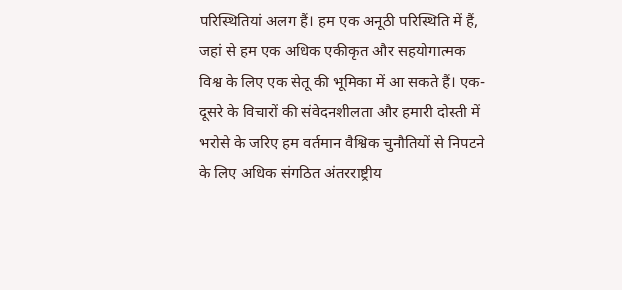परिस्थितियां अलग हैं। हम एक अनूठी परिस्थिति में हैं, जहां से हम एक अधिक एकीकृत और सहयोगात्मक विश्व के लिए एक सेतू की भूमिका में आ सकते हैं। एक-दूसरे के विचारों की संवेदनशीलता और हमारी दोस्ती में भरोसे के जरिए हम वर्तमान वैश्विक चुनौतियों से निपटने के लिए अधिक संगठित अंतरराष्ट्रीय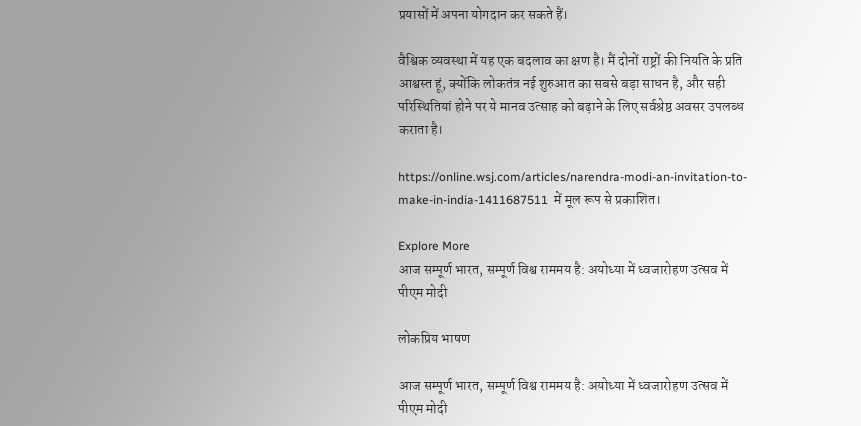प्रयासों में अपना योगदान कर सकते हैं।

वैश्विक व्यवस्था में यह एक बदलाव का क्षण है। मैं दोनों राष्ट्रों की नियति के प्रति आश्वस्त हूं, क्योंकि लोकतंत्र नई शुरुआत का सबसे बड़ा साधन है, और सही परिस्थितियां होने पर ये मानव उत्साह को बढ़ाने के लिए सर्वश्रेष्ठ अवसर उपलब्ध कराता है।

https://online.wsj.com/articles/narendra-modi-an-invitation-to-make-in-india-1411687511  में मूल रूप से प्रकाशित।

Explore More
आज सम्पूर्ण भारत, सम्पूर्ण विश्व राममय है: अयोध्या में ध्वजारोहण उत्सव में पीएम मोदी

लोकप्रिय भाषण

आज सम्पूर्ण भारत, सम्पूर्ण विश्व राममय है: अयोध्या में ध्वजारोहण उत्सव में पीएम मोदी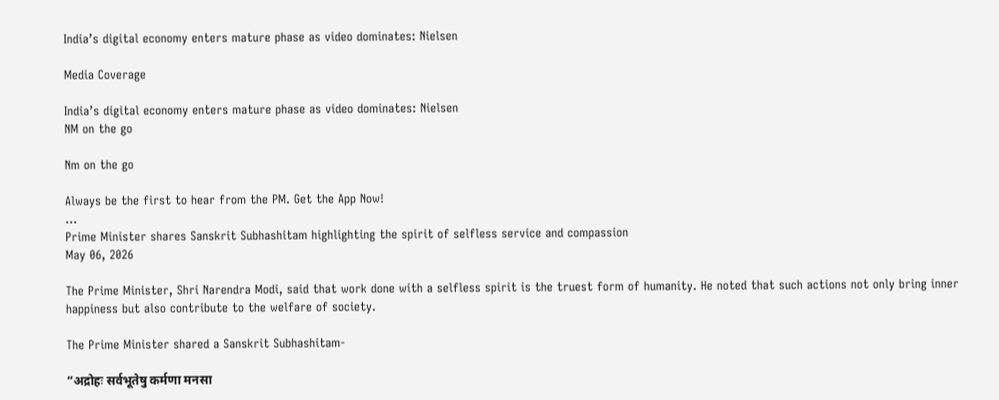India’s digital economy enters mature phase as video dominates: Nielsen

Media Coverage

India’s digital economy enters mature phase as video dominates: Nielsen
NM on the go

Nm on the go

Always be the first to hear from the PM. Get the App Now!
...
Prime Minister shares Sanskrit Subhashitam highlighting the spirit of selfless service and compassion
May 06, 2026

The Prime Minister, Shri Narendra Modi, said that work done with a selfless spirit is the truest form of humanity. He noted that such actions not only bring inner happiness but also contribute to the welfare of society.

The Prime Minister shared a Sanskrit Subhashitam-

“अद्रोहः सर्वभूतेषु कर्मणा मनसा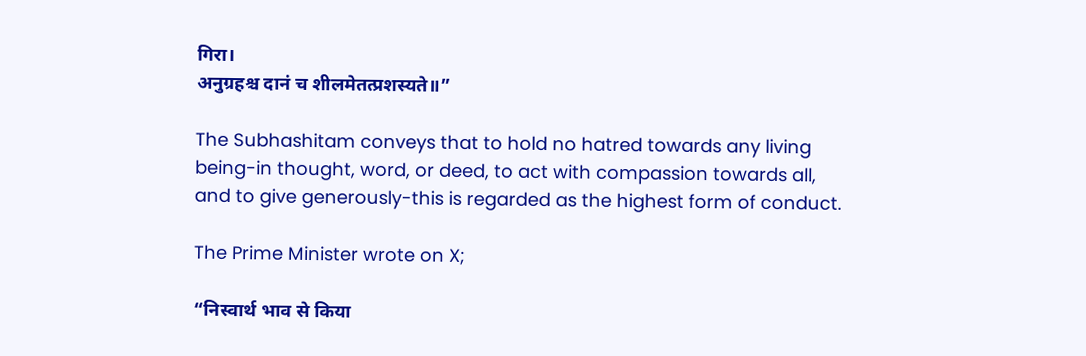गिरा।
अनुग्रहश्च दानं च शीलमेतत्प्रशस्यते॥”

The Subhashitam conveys that to hold no hatred towards any living being-in thought, word, or deed, to act with compassion towards all, and to give generously-this is regarded as the highest form of conduct.

The Prime Minister wrote on X;

“निस्वार्थ भाव से किया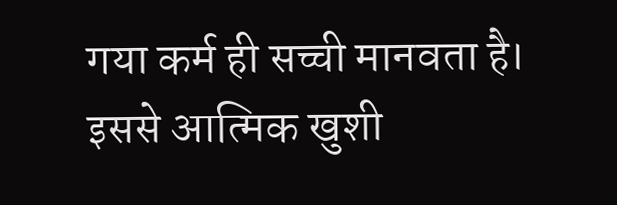गया कर्म ही सच्ची मानवता है। इससे आत्मिक खुशी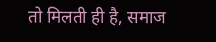तो मिलती ही है, समाज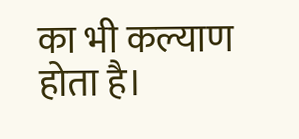का भी कल्याण होता है।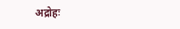अद्रोहः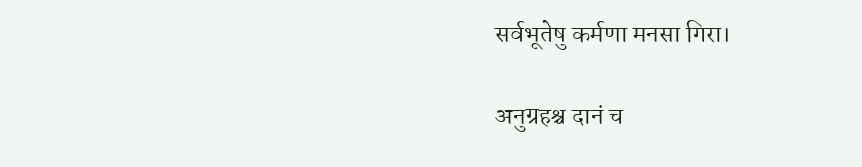सर्वभूतेषु कर्मणा मनसा गिरा।

अनुग्रहश्च दानं च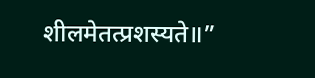शीलमेतत्प्रशस्यते॥”